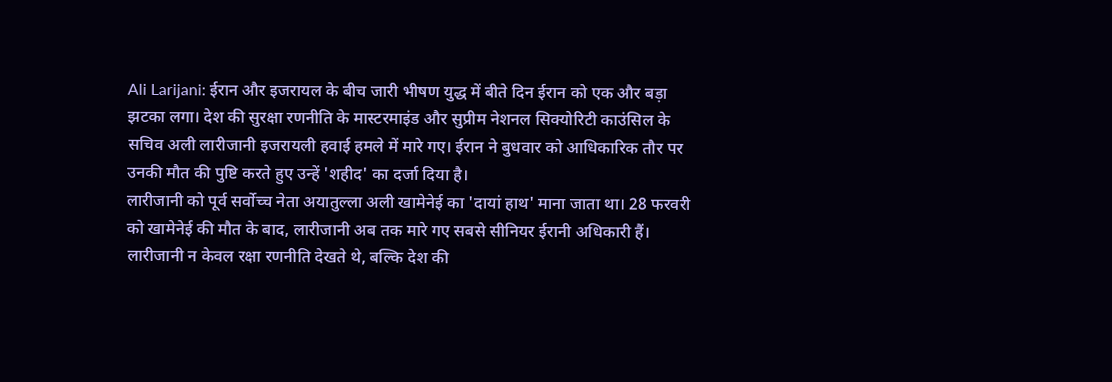Ali Larijani: ईरान और इजरायल के बीच जारी भीषण युद्ध में बीते दिन ईरान को एक और बड़ा झटका लगा। देश की सुरक्षा रणनीति के मास्टरमाइंड और सुप्रीम नेशनल सिक्योरिटी काउंसिल के सचिव अली लारीजानी इजरायली हवाई हमले में मारे गए। ईरान ने बुधवार को आधिकारिक तौर पर उनकी मौत की पुष्टि करते हुए उन्हें 'शहीद' का दर्जा दिया है।
लारीजानी को पूर्व सर्वोच्च नेता अयातुल्ला अली खामेनेई का 'दायां हाथ' माना जाता था। 28 फरवरी को खामेनेई की मौत के बाद, लारीजानी अब तक मारे गए सबसे सीनियर ईरानी अधिकारी हैं। लारीजानी न केवल रक्षा रणनीति देखते थे, बल्कि देश की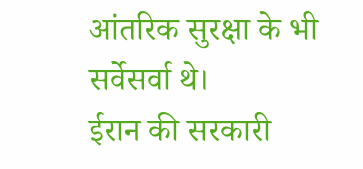आंतरिक सुरक्षा के भी सर्वेसर्वा थे।
ईरान की सरकारी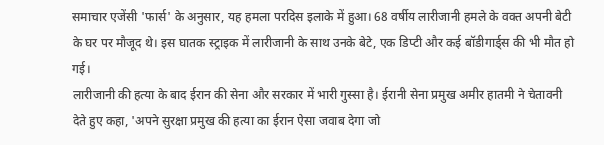समाचार एजेंसी 'फार्स' के अनुसार, यह हमला परदिस इलाके में हुआ। 68 वर्षीय लारीजानी हमले के वक्त अपनी बेटी के घर पर मौजूद थे। इस घातक स्ट्राइक में लारीजानी के साथ उनके बेटे, एक डिप्टी और कई बॉडीगार्ड्स की भी मौत हो गई।
लारीजानी की हत्या के बाद ईरान की सेना और सरकार में भारी गुस्सा है। ईरानी सेना प्रमुख अमीर हातमी ने चेतावनी देते हुए कहा, 'अपने सुरक्षा प्रमुख की हत्या का ईरान ऐसा जवाब देगा जो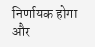निर्णायक होगा और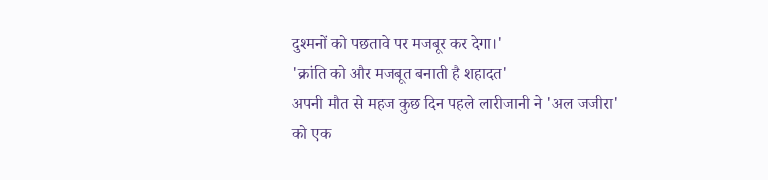दुश्मनों को पछतावे पर मजबूर कर देगा।'
'क्रांति को और मजबूत बनाती है शहादत'
अपनी मौत से महज कुछ दिन पहले लारीजानी ने 'अल जजीरा' को एक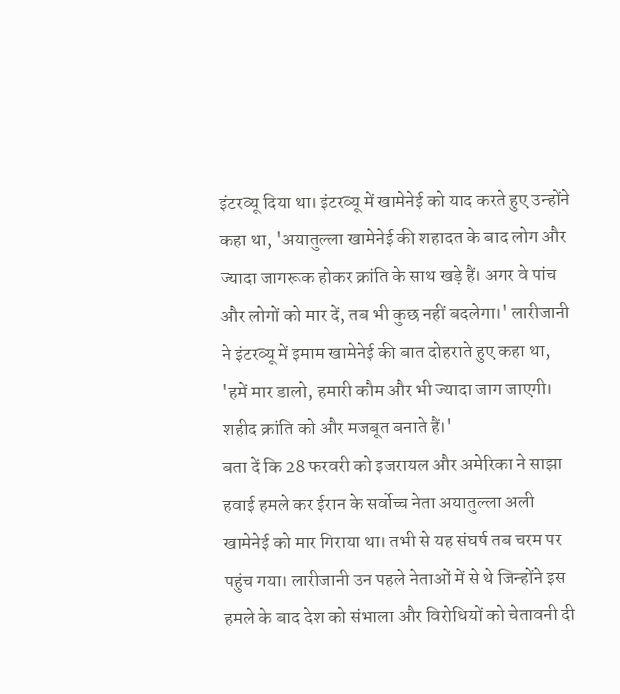इंटरव्यू दिया था। इंटरव्यू में खामेनेई को याद करते हुए उन्होंने कहा था, 'अयातुल्ला खामेनेई की शहादत के बाद लोग और ज्यादा जागरूक होकर क्रांति के साथ खड़े हैं। अगर वे पांच और लोगों को मार दें, तब भी कुछ नहीं बदलेगा।' लारीजानी ने इंटरव्यू में इमाम खामेनेई की बात दोहराते हुए कहा था, 'हमें मार डालो, हमारी कौम और भी ज्यादा जाग जाएगी। शहीद क्रांति को और मजबूत बनाते हैं।'
बता दें कि 28 फरवरी को इजरायल और अमेरिका ने साझा हवाई हमले कर ईरान के सर्वोच्च नेता अयातुल्ला अली खामेनेई को मार गिराया था। तभी से यह संघर्ष तब चरम पर पहुंच गया। लारीजानी उन पहले नेताओं में से थे जिन्होंने इस हमले के बाद देश को संभाला और विरोधियों को चेतावनी दी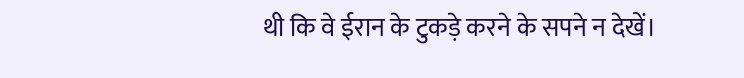थी कि वे ईरान के टुकड़े करने के सपने न देखें।